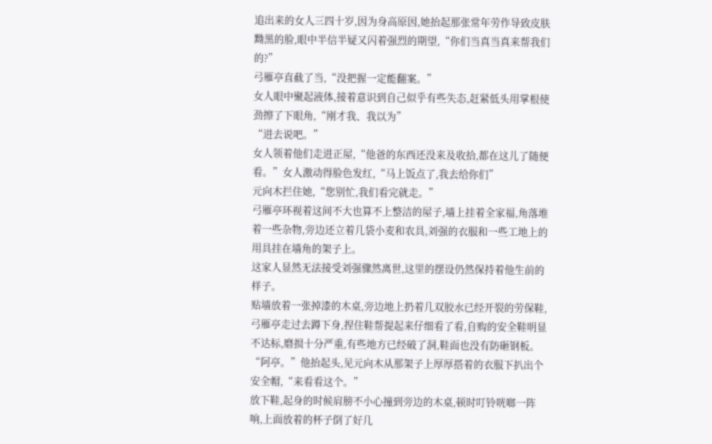追出来的女人三四十岁,因为身高原因,她抬起那张常年劳作导致皮肤黝黑的脸,眼中半信半疑又闪着强烈的期望,“你们当真当真来帮我们的?”
弓雁亭直截了当,“没把握一定能翻案。”
女人眼中聚起液体,接着意识到自己似乎有些失态,赶紧低头用掌根使劲擦了下眼角,“刚才我、我以为”
“进去说吧。”
女人领着他们走进正屋,“他爸的东西还没来及收拾,都在这儿了随便看。”女人激动得脸色发红,“马上饭点了,我去给你们”
元向木拦住她,“您别忙,我们看完就走。”
弓雁亭环视着这间不大也算不上整洁的屋子,墙上挂着全家福,角落堆着一些杂物,旁边还立着几袋小麦和农具,刘强的衣服和一些工地上的用具挂在墙角的架子上。
这家人显然无法接受刘强骤然离世,这里的摆设仍然保持着他生前的样子。
贴墙放着一张掉漆的木桌,旁边地上扔着几双胶水已经开裂的劳保鞋,弓雁亭走过去蹲下身,捏住鞋帮提起来仔细看了看,自购的安全鞋明显不达标,磨损十分严重,有些地方已经破了洞,鞋面也没有防砸钢板。
“阿亭。”他抬起头,见元向木从那架子上厚厚搭着的衣服下扒出个安全帽,“来看看这个。”
放下鞋,起身的时候肩膀不小心撞到旁边的木桌,顿时叮铃咣啷一阵响,上面放着的杯子倒了好几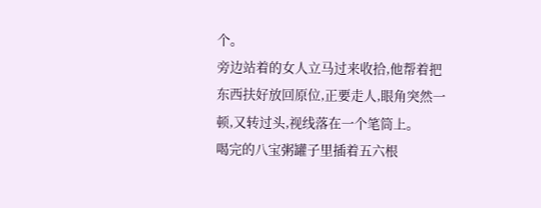个。
旁边站着的女人立马过来收拾,他帮着把东西扶好放回原位,正要走人,眼角突然一顿,又转过头,视线落在一个笔筒上。
喝完的八宝粥罐子里插着五六根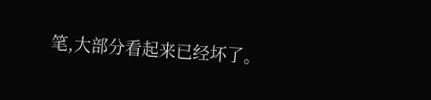笔,大部分看起来已经坏了。